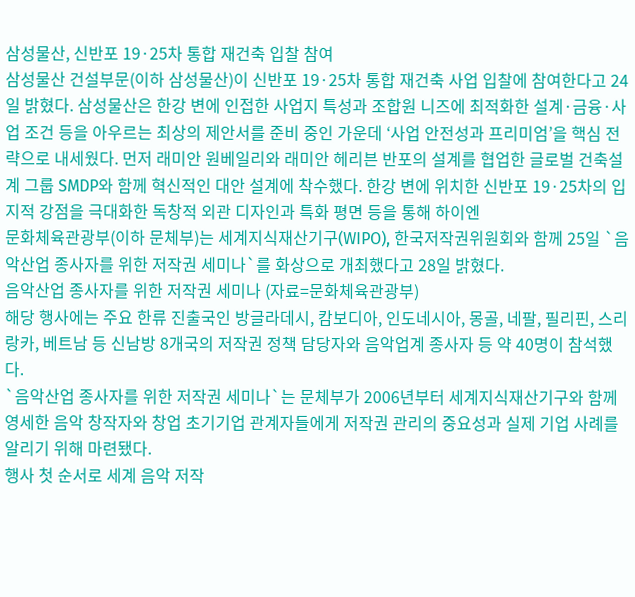삼성물산, 신반포 19·25차 통합 재건축 입찰 참여
삼성물산 건설부문(이하 삼성물산)이 신반포 19·25차 통합 재건축 사업 입찰에 참여한다고 24일 밝혔다. 삼성물산은 한강 변에 인접한 사업지 특성과 조합원 니즈에 최적화한 설계·금융·사업 조건 등을 아우르는 최상의 제안서를 준비 중인 가운데 ‘사업 안전성과 프리미엄’을 핵심 전략으로 내세웠다. 먼저 래미안 원베일리와 래미안 헤리븐 반포의 설계를 협업한 글로벌 건축설계 그룹 SMDP와 함께 혁신적인 대안 설계에 착수했다. 한강 변에 위치한 신반포 19·25차의 입지적 강점을 극대화한 독창적 외관 디자인과 특화 평면 등을 통해 하이엔
문화체육관광부(이하 문체부)는 세계지식재산기구(WIPO), 한국저작권위원회와 함께 25일 `음악산업 종사자를 위한 저작권 세미나`를 화상으로 개최했다고 28일 밝혔다.
음악산업 종사자를 위한 저작권 세미나 (자료=문화체육관광부)
해당 행사에는 주요 한류 진출국인 방글라데시, 캄보디아, 인도네시아, 몽골, 네팔, 필리핀, 스리랑카, 베트남 등 신남방 8개국의 저작권 정책 담당자와 음악업계 종사자 등 약 40명이 참석했다.
`음악산업 종사자를 위한 저작권 세미나`는 문체부가 2006년부터 세계지식재산기구와 함께 영세한 음악 창작자와 창업 초기기업 관계자들에게 저작권 관리의 중요성과 실제 기업 사례를 알리기 위해 마련됐다.
행사 첫 순서로 세계 음악 저작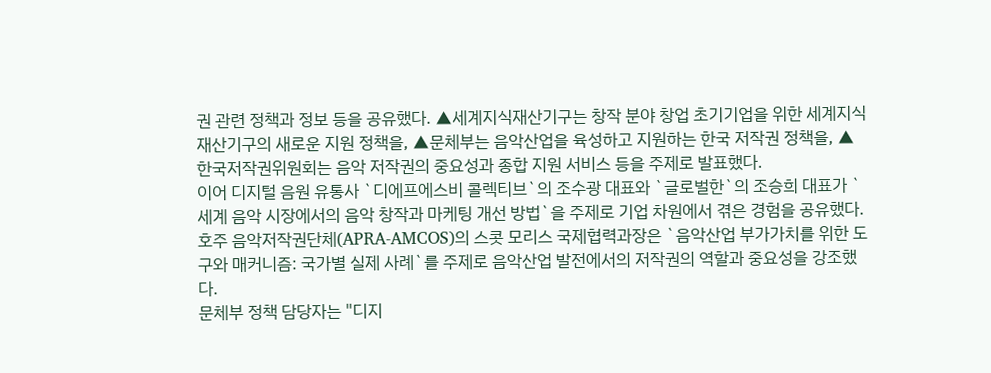권 관련 정책과 정보 등을 공유했다. ▲세계지식재산기구는 창작 분야 창업 초기기업을 위한 세계지식재산기구의 새로운 지원 정책을, ▲문체부는 음악산업을 육성하고 지원하는 한국 저작권 정책을, ▲한국저작권위원회는 음악 저작권의 중요성과 종합 지원 서비스 등을 주제로 발표했다.
이어 디지털 음원 유통사 `디에프에스비 콜렉티브`의 조수광 대표와 `글로벌한`의 조승희 대표가 `세계 음악 시장에서의 음악 창작과 마케팅 개선 방법`을 주제로 기업 차원에서 겪은 경험을 공유했다. 호주 음악저작권단체(APRA-AMCOS)의 스콧 모리스 국제협력과장은 `음악산업 부가가치를 위한 도구와 매커니즘: 국가별 실제 사례`를 주제로 음악산업 발전에서의 저작권의 역할과 중요성을 강조했다.
문체부 정책 담당자는 "디지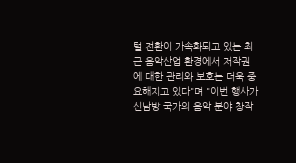털 전환이 가속화되고 있는 최근 음악산업 환경에서 저작권에 대한 관리와 보호는 더욱 중요해지고 있다"며 "이번 행사가 신남방 국가의 음악 분야 창작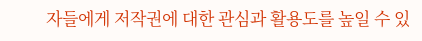자들에게 저작권에 대한 관심과 활용도를 높일 수 있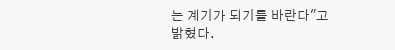는 계기가 되기를 바란다"고 밝혔다.